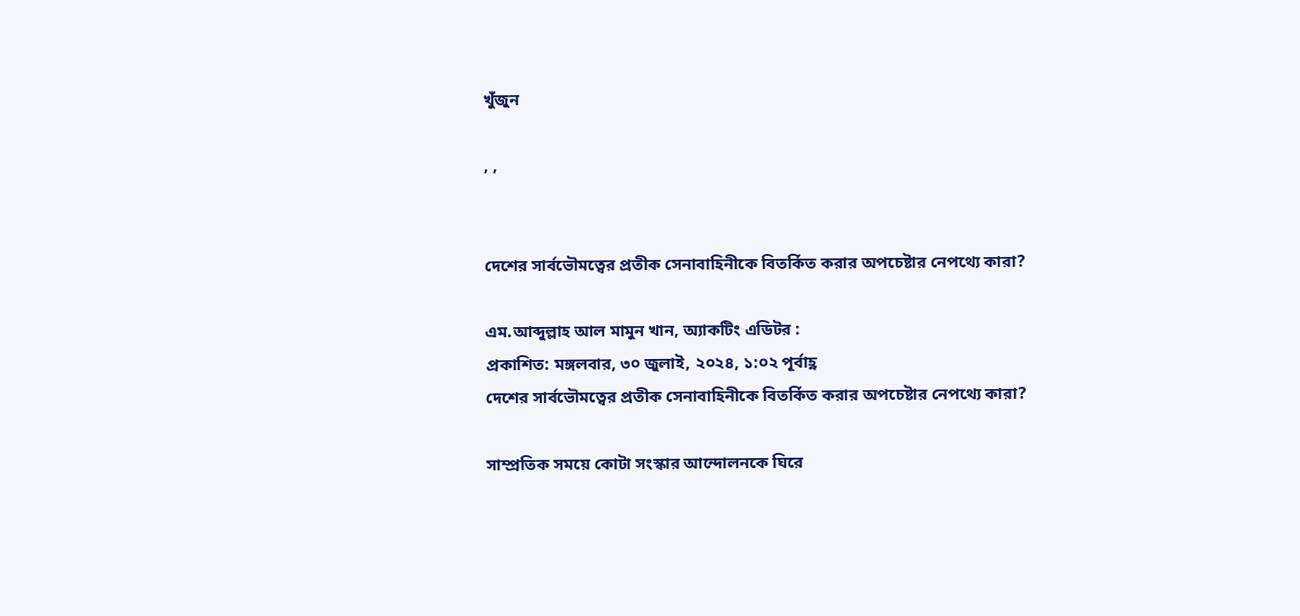খুঁজুন

, ,


দেশের সার্বভৌমত্বের প্রতীক সেনাবাহিনীকে বিতর্কিত করার অপচেষ্টার নেপথ্যে কারা?

এম.আব্দুল্লাহ আল মামুন খান, অ্যাকটিং এডিটর :
প্রকাশিত: মঙ্গলবার, ৩০ জুলাই, ২০২৪, ১:০২ পূর্বাহ্ণ
দেশের সার্বভৌমত্বের প্রতীক সেনাবাহিনীকে বিতর্কিত করার অপচেষ্টার নেপথ্যে কারা?

সাম্প্রতিক সময়ে কোটা সংস্কার আন্দোলনকে ঘিরে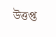উত্তপ্ত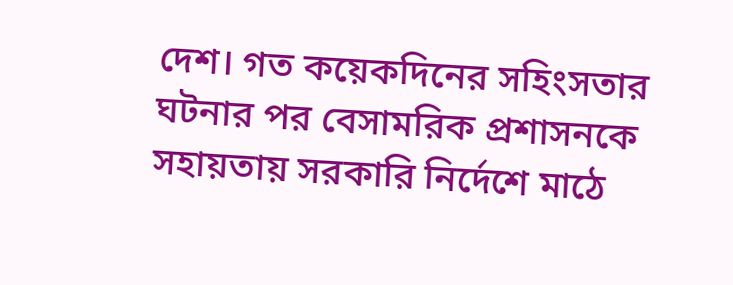দেশ। গত কয়েকদিনের সহিংসতার ঘটনার পর বেসামরিক প্রশাসনকে সহায়তায় সরকারি নির্দেশে মাঠে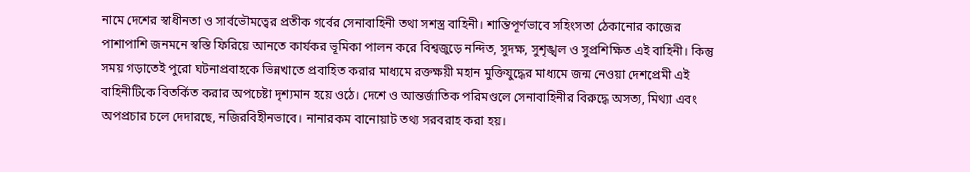নামে দেশের স্বাধীনতা ও সার্বভৌমত্বের প্রতীক গর্বের সেনাবাহিনী তথা সশস্ত্র বাহিনী। শান্তিপূর্ণভাবে সহিংসতা ঠেকানোর কাজের পাশাপাশি জনমনে স্বস্তি ফিরিয়ে আনতে কার্যকর ভূমিকা পালন করে বিশ্বজুড়ে নন্দিত, সুদক্ষ, সুশৃঙ্খল ও সুপ্রশিক্ষিত এই বাহিনী। কিন্তু সময় গড়াতেই পুরো ঘটনাপ্রবাহকে ভিন্নখাতে প্রবাহিত করার মাধ্যমে রক্তক্ষয়ী মহান মুক্তিযুদ্ধের মাধ্যমে জন্ম নেওয়া দেশপ্রেমী এই বাহিনীটিকে বিতর্কিত করার অপচেষ্টা দৃশ্যমান হয়ে ওঠে। দেশে ও আন্তর্জাতিক পরিমণ্ডলে সেনাবাহিনীর বিরুদ্ধে অসত্য, মিথ্যা এবং অপপ্রচার চলে দেদারছে, নজিরবিহীনভাবে। নানারকম বানোয়াট তথ্য সরবরাহ করা হয়।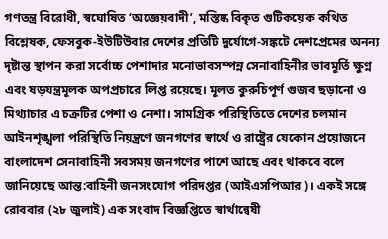গণতন্ত্র বিরোধী, স্বঘোষিত ‘অজ্ঞেয়বাদী’, মস্তিষ্ক বিকৃত গুটিকয়েক কথিত বিশ্লেষক, ফেসবুক-ইউটিউবার দেশের প্রতিটি দুর্যোগে-সঙ্কটে দেশপ্রেমের অনন্য দৃষ্টান্ত স্থাপন করা সর্বোচ্চ পেশাদার মনোভাবসম্পন্ন সেনাবাহিনীর ভাবমূর্তি ক্ষুণ্ন এবং ষড়যন্ত্রমূলক অপপ্রচারে লিপ্ত রয়েছে। মূলত কুরুচিপূর্ণ গুজব ছড়ানো ও মিথ্যাচার এ চক্রটির পেশা ও নেশা। সামগ্রিক পরিস্থিতিতে দেশের চলমান আইনশৃঙ্খলা পরিস্থিতি নিয়ন্ত্রণে জনগণের স্বার্থে ও রাষ্ট্রের যেকোন প্রয়োজনে বাংলাদেশ সেনাবাহিনী সবসময় জনগণের পাশে আছে এবং থাকবে বলে জানিয়েছে আন্ত:বাহিনী জনসংযোগ পরিদপ্তর (আইএসপিআর)। একই সঙ্গে রোববার (২৮ জুলাই) এক সংবাদ বিজ্ঞপ্তিতে স্বার্থান্বেষী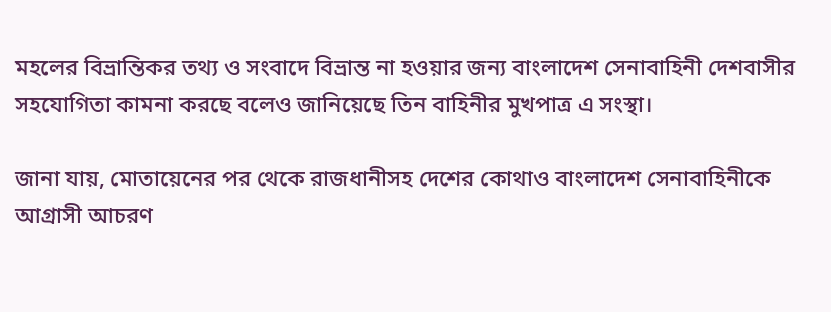মহলের বিভ্রান্তিকর তথ্য ও সংবাদে বিভ্রান্ত না হওয়ার জন্য বাংলাদেশ সেনাবাহিনী দেশবাসীর সহযোগিতা কামনা করছে বলেও জানিয়েছে তিন বাহিনীর মুখপাত্র এ সংস্থা।

জানা যায়, মোতায়েনের পর থেকে রাজধানীসহ দেশের কোথাও বাংলাদেশ সেনাবাহিনীকে আগ্রাসী আচরণ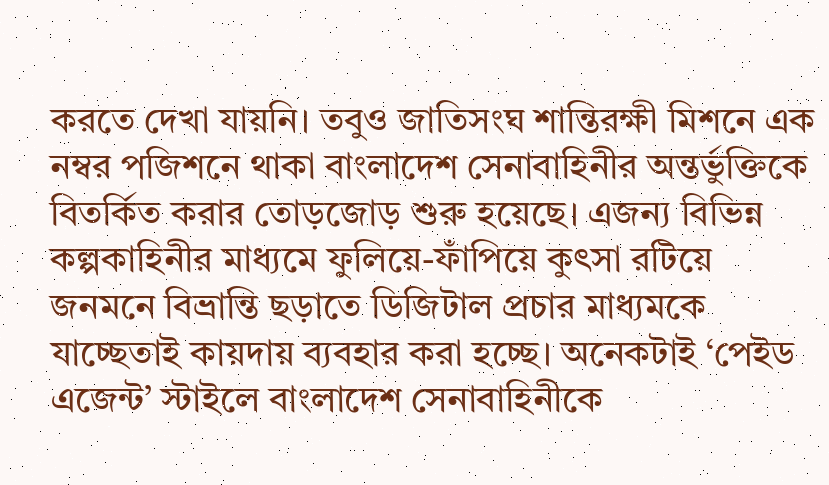করতে দেখা যায়নি। তবুও জাতিসংঘ শান্তিরক্ষী মিশনে এক নম্বর পজিশনে থাকা বাংলাদেশ সেনাবাহিনীর অন্তর্ভুক্তিকে বিতর্কিত করার তোড়জোড় শুরু হয়েছে। এজন্য বিভিন্ন কল্পকাহিনীর মাধ্যমে ফুলিয়ে-ফাঁপিয়ে কুৎসা রটিয়ে জনমনে বিভ্রান্তি ছড়াতে ডিজিটাল প্রচার মাধ্যমকে যাচ্ছেতাই কায়দায় ব্যবহার করা হচ্ছে। অনেকটাই ‘পেইড এজেন্ট’ স্টাইলে বাংলাদেশ সেনাবাহিনীকে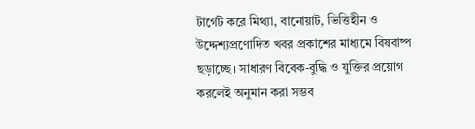টার্গেট করে মিথ্যা, বানোয়াট, ভিত্তিহীন ও উদ্দেশ্যপ্রণোদিত খবর প্রকাশের মাধ্যমে বিষবাষ্প ছড়াচ্ছে। সাধারণ বিবেক-বুদ্ধি ও যুক্তির প্রয়োগ করলেই অনুমান করা সম্ভব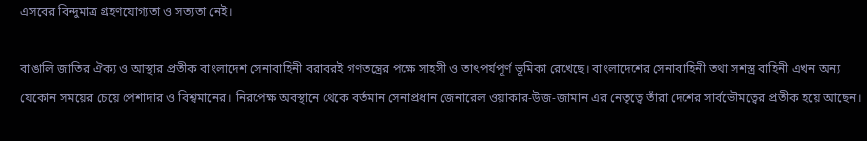এসবের বিন্দুমাত্র গ্রহণযোগ্যতা ও সত্যতা নেই।

বাঙালি জাতির ঐক্য ও আস্থার প্রতীক বাংলাদেশ সেনাবাহিনী বরাবরই গণতন্ত্রের পক্ষে সাহসী ও তাৎপর্যপূর্ণ ভূমিকা রেখেছে। বাংলাদেশের সেনাবাহিনী তথা সশস্ত্র বাহিনী এখন অন্য যেকোন সময়ের চেয়ে পেশাদার ও বিশ্বমানের। নিরপেক্ষ অবস্থানে থেকে বর্তমান সেনাপ্রধান জেনারেল ওয়াকার-উজ-জামান এর নেতৃত্বে তাঁরা দেশের সার্বভৌমত্বের প্রতীক হয়ে আছেন।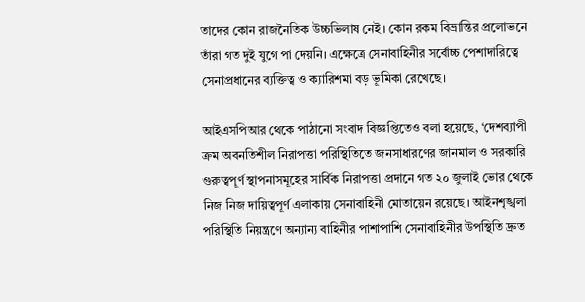তাদের কোন রাজনৈতিক উচ্চভিলাষ নেই। কোন রকম বিভ্রান্তির প্রলোভনে তাঁরা গত দুই যুগে পা দেয়নি। এক্ষেত্রে সেনাবাহিনীর সর্বোচ্চ পেশাদারিত্বে সেনাপ্রধানের ব্যক্তিত্ব ও ক্যারিশমা বড় ভূমিকা রেখেছে।

আইএসপিআর থেকে পাঠানো সংবাদ বিজ্ঞপ্তিতেও বলা হয়েছে, ‘দেশব্যাপী ক্রম অবনতিশীল নিরাপত্তা পরিস্থিতিতে জনসাধারণের জানমাল ও সরকারি গুরুত্বপূর্ণ স্থাপনাসমূহের সার্বিক নিরাপত্তা প্রদানে গত ২০ জুলাই ভোর থেকে নিজ নিজ দায়িত্বপূর্ণ এলাকায় সেনাবাহিনী মোতায়েন রয়েছে। আইনশৃঙ্খলা পরিস্থিতি নিয়ন্ত্রণে অন্যান্য বাহিনীর পাশাপাশি সেনাবাহিনীর উপস্থিতি দ্রুত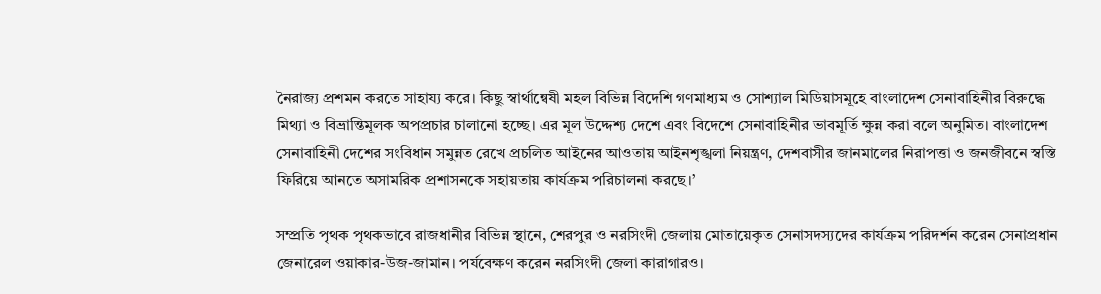নৈরাজ্য প্রশমন করতে সাহায্য করে। কিছু স্বার্থান্বেষী মহল বিভিন্ন বিদেশি গণমাধ্যম ও সোশ্যাল মিডিয়াসমূহে বাংলাদেশ সেনাবাহিনীর বিরুদ্ধে মিথ্যা ও বিভ্রান্তিমূলক অপপ্রচার চালানো হচ্ছে। এর মূল উদ্দেশ্য দেশে এবং বিদেশে সেনাবাহিনীর ভাবমূর্তি ক্ষুন্ন করা বলে অনুমিত। বাংলাদেশ সেনাবাহিনী দেশের সংবিধান সমুন্নত রেখে প্রচলিত আইনের আওতায় আইনশৃঙ্খলা নিয়ন্ত্রণ, দেশবাসীর জানমালের নিরাপত্তা ও জনজীবনে স্বস্তি ফিরিয়ে আনতে অসামরিক প্রশাসনকে সহায়তায় কার্যক্রম পরিচালনা করছে।’

সম্প্রতি পৃথক পৃথকভাবে রাজধানীর বিভিন্ন স্থানে, শেরপুর ও নরসিংদী জেলায় মোতায়েকৃত সেনাসদস্যদের কার্যক্রম পরিদর্শন করেন সেনাপ্রধান জেনারেল ওয়াকার-উজ-জামান। পর্যবেক্ষণ করেন নরসিংদী জেলা কারাগারও।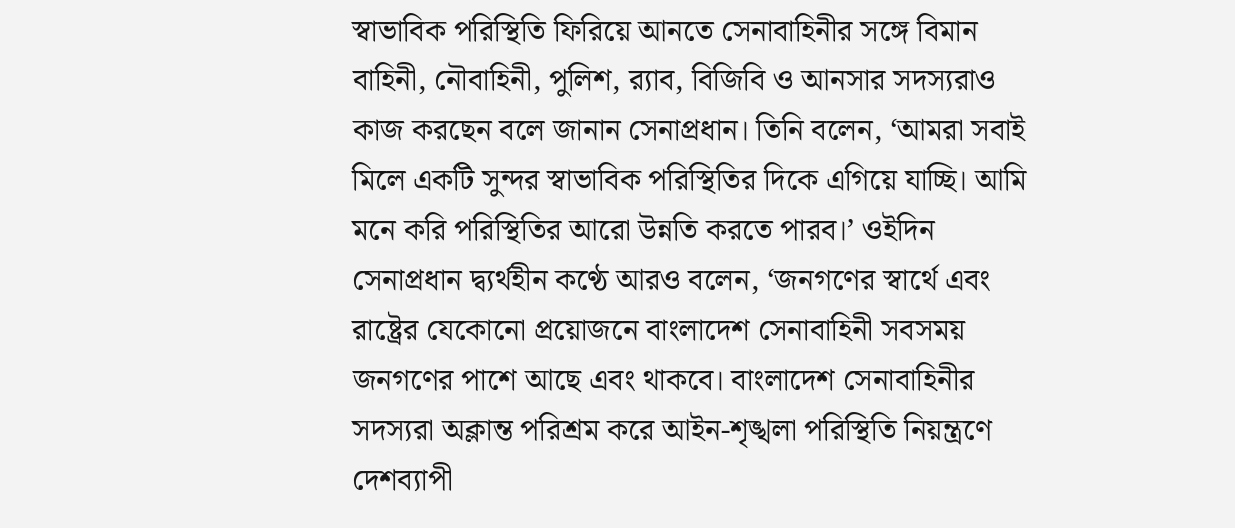স্বাভাবিক পরিস্থিতি ফিরিয়ে আনতে সেনাবাহিনীর সঙ্গে বিমান বাহিনী, নৌবাহিনী, পুলিশ, র‌্যাব, বিজিবি ও আনসার সদস্যরাও কাজ করছেন বলে জানান সেনাপ্রধান। তিনি বলেন, ‘আমরা সবাই মিলে একটি সুন্দর স্বাভাবিক পরিস্থিতির দিকে এগিয়ে যাচ্ছি। আমি মনে করি পরিস্থিতির আরো উন্নতি করতে পারব।’ ওইদিন সেনাপ্রধান দ্ব্যর্থহীন কণ্ঠে আরও বলেন, ‘জনগণের স্বার্থে এবং রাষ্ট্রের যেকোনো প্রয়োজনে বাংলাদেশ সেনাবাহিনী সবসময় জনগণের পাশে আছে এবং থাকবে। বাংলাদেশ সেনাবাহিনীর সদস্যরা অক্লান্ত পরিশ্রম করে আইন-শৃঙ্খলা পরিস্থিতি নিয়ন্ত্রণে দেশব্যাপী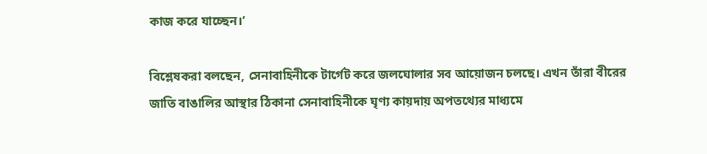কাজ করে যাচ্ছেন।’

বিশ্লেষকরা বলছেন, সেনাবাহিনীকে টার্গেট করে জলঘোলার সব আয়োজন চলছে। এখন তাঁরা বীরের জাতি বাঙালির আস্থার ঠিকানা সেনাবাহিনীকে ঘৃণ্য কায়দায় অপতথ্যের মাধ্যমে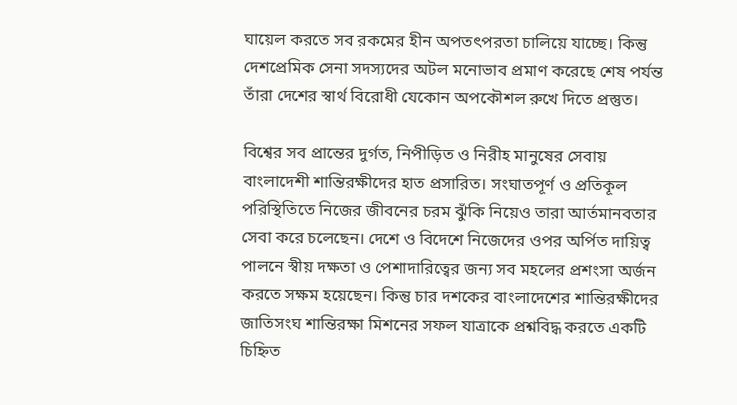ঘায়েল করতে সব রকমের হীন অপতৎপরতা চালিয়ে যাচ্ছে। কিন্তু দেশপ্রেমিক সেনা সদস্যদের অটল মনোভাব প্রমাণ করেছে শেষ পর্যন্ত তাঁরা দেশের স্বার্থ বিরোধী যেকোন অপকৌশল রুখে দিতে প্রস্তুত।

বিশ্বের সব প্রান্তের দুর্গত, নিপীড়িত ও নিরীহ মানুষের সেবায় বাংলাদেশী শান্তিরক্ষীদের হাত প্রসারিত। সংঘাতপূর্ণ ও প্রতিকূল পরিস্থিতিতে নিজের জীবনের চরম ঝুঁকি নিয়েও তারা আর্তমানবতার সেবা করে চলেছেন। দেশে ও বিদেশে নিজেদের ওপর অর্পিত দায়িত্ব পালনে স্বীয় দক্ষতা ও পেশাদারিত্বের জন্য সব মহলের প্রশংসা অর্জন করতে সক্ষম হয়েছেন। কিন্তু চার দশকের বাংলাদেশের শান্তিরক্ষীদের জাতিসংঘ শান্তিরক্ষা মিশনের সফল যাত্রাকে প্রশ্নবিদ্ধ করতে একটি চিহ্নিত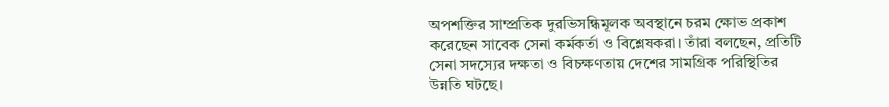অপশক্তির সাম্প্রতিক দুরভিসন্ধিমূলক অবস্থানে চরম ক্ষোভ প্রকাশ করেছেন সাবেক সেনা কর্মকর্তা ও বিশ্লেষকরা। তাঁরা বলছেন, প্রতিটি সেনা সদস্যের দক্ষতা ও বিচক্ষণতায় দেশের সামগ্রিক পরিস্থিতির উন্নতি ঘটছে।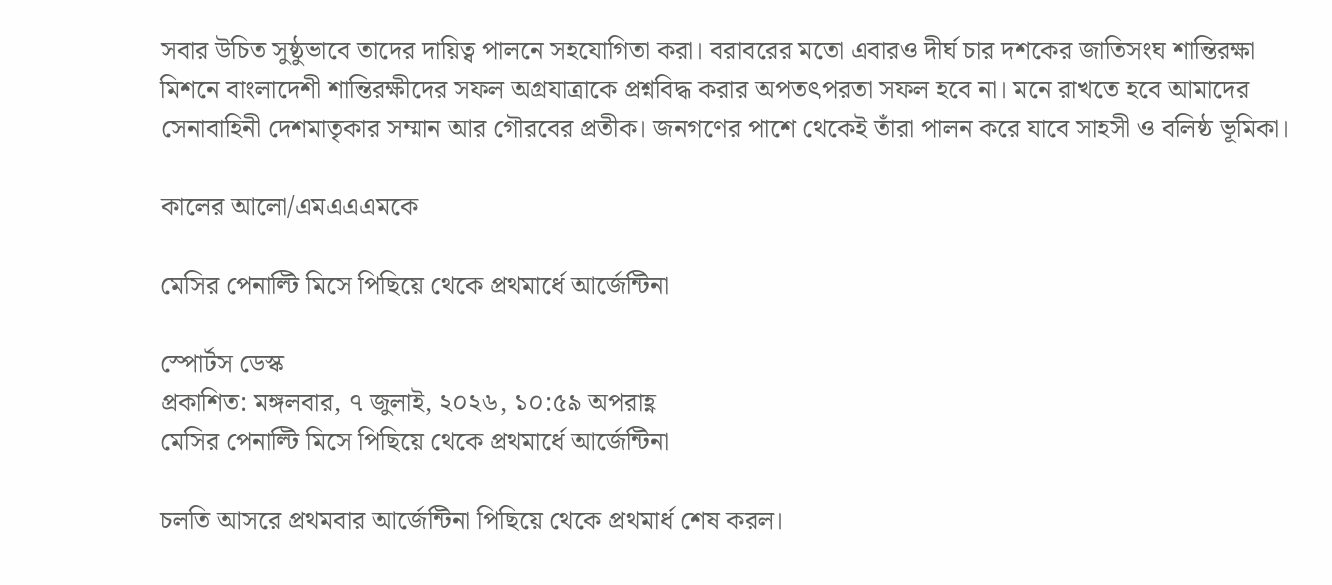সবার উচিত সুষ্ঠুভাবে তাদের দায়িত্ব পালনে সহযোগিতা করা। বরাবরের মতো এবারও দীর্ঘ চার দশকের জাতিসংঘ শান্তিরক্ষা মিশনে বাংলাদেশী শান্তিরক্ষীদের সফল অগ্রযাত্রাকে প্রশ্নবিদ্ধ করার অপতৎপরতা সফল হবে না। মনে রাখতে হবে আমাদের সেনাবাহিনী দেশমাতৃকার সম্মান আর গৌরবের প্রতীক। জনগণের পাশে থেকেই তাঁরা পালন করে যাবে সাহসী ও বলিষ্ঠ ভূমিকা।

কালের আলো/এমএএএমকে

মেসির পেনাল্টি মিসে পিছিয়ে থেকে প্রথমার্ধে আর্জেন্টিনা

স্পোর্টস ডেস্ক
প্রকাশিত: মঙ্গলবার, ৭ জুলাই, ২০২৬, ১০:৫৯ অপরাহ্ণ
মেসির পেনাল্টি মিসে পিছিয়ে থেকে প্রথমার্ধে আর্জেন্টিনা

চলতি আসরে প্রথমবার আর্জেন্টিনা পিছিয়ে থেকে প্রথমার্ধ শেষ করল।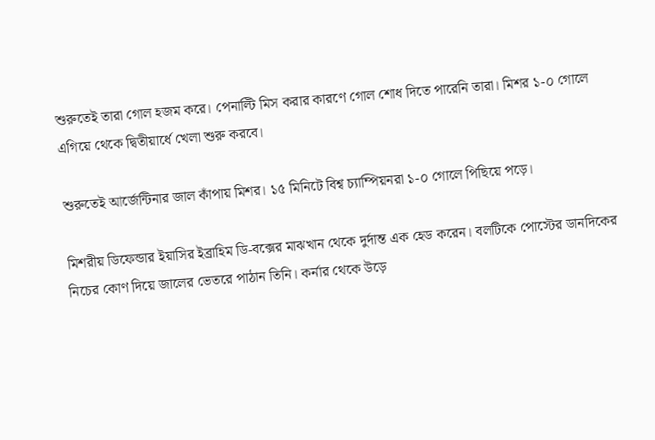শুরুতেই তারা গোল হজম করে। পেনাল্টি মিস করার কারণে গোল শোধ দিতে পারেনি তারা। মিশর ১-০ গোলে এগিয়ে থেকে দ্বিতীয়ার্ধে খেলা শুরু করবে।

শুরুতেই আর্জেন্টিনার জাল কাঁপায় মিশর। ১৫ মিনিটে বিশ্ব চ্যাম্পিয়নরা ১-০ গোলে পিছিয়ে পড়ে।

মিশরীয় ডিফেন্ডার ইয়াসির ইব্রাহিম ডি-বক্সের মাঝখান থেকে দুর্দান্ত এক হেড করেন। বলটিকে পোস্টের ডানদিকের নিচের কোণ দিয়ে জালের ভেতরে পাঠান তিনি। কর্নার থেকে উড়ে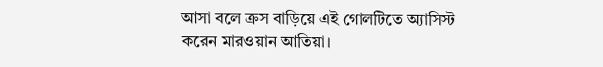আসা বলে ক্রস বাড়িয়ে এই গোলটিতে অ্যাসিস্ট করেন মারওয়ান আতিয়া।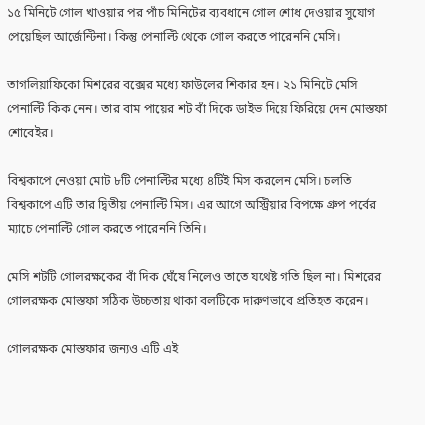১৫ মিনিটে গোল খাওয়ার পর পাঁচ মিনিটের ব্যবধানে গোল শোধ দেওয়ার সুযোগ পেয়েছিল আর্জেন্টিনা। কিন্তু পেনাল্টি থেকে গোল করতে পারেননি মেসি।

তাগলিয়াফিকো মিশরের বক্সের মধ্যে ফাউলের শিকার হন। ২১ মিনিটে মেসি পেনাল্টি কিক নেন। তার বাম পায়ের শট বাঁ দিকে ডাইভ দিয়ে ফিরিয়ে দেন মোস্তফা শোবেইর।

বিশ্বকাপে নেওয়া মোট ৮টি পেনাল্টির মধ্যে ৪টিই মিস করলেন মেসি। চলতি বিশ্বকাপে এটি তার দ্বিতীয় পেনাল্টি মিস। এর আগে অস্ট্রিয়ার বিপক্ষে গ্রুপ পর্বের ম্যাচে পেনাল্টি গোল করতে পারেননি তিনি।

মেসি শটটি গোলরক্ষকের বাঁ দিক ঘেঁষে নিলেও তাতে যথেষ্ট গতি ছিল না। মিশরের গোলরক্ষক মোস্তফা সঠিক উচ্চতায় থাকা বলটিকে দারুণভাবে প্রতিহত করেন।

গোলরক্ষক মোস্তফার জন্যও এটি এই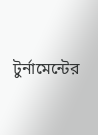টুর্নামেন্টের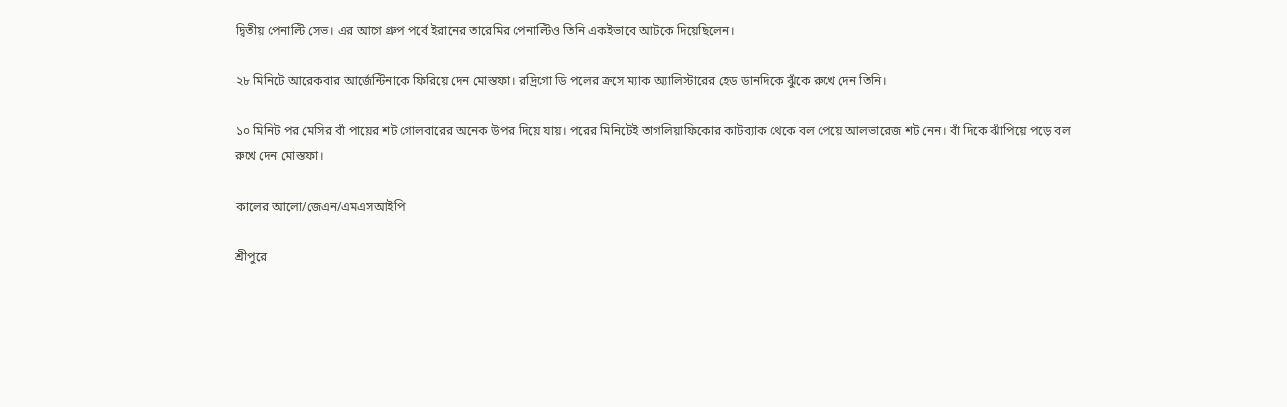দ্বিতীয় পেনাল্টি সেভ। এর আগে গ্রুপ পর্বে ইরানের তারেমির পেনাল্টিও তিনি একইভাবে আটকে দিয়েছিলেন।

২৮ মিনিটে আরেকবার আর্জেন্টিনাকে ফিরিয়ে দেন মোস্তফা। রদ্রিগো ডি পলের ক্রসে ম্যাক অ্যালিস্টারের হেড ডানদিকে ঝুঁকে রুখে দেন তিনি।

১০ মিনিট পর মেসির বাঁ পায়ের শট গোলবারের অনেক উপর দিয়ে যায়। পরের মিনিটেই তাগলিয়াফিকোর কাটব্যাক থেকে বল পেয়ে আলভারেজ শট নেন। বাঁ দিকে ঝাঁপিয়ে পড়ে বল রুখে দেন মোস্তফা।

কালের আলো/জেএন/এমএসআইপি

শ্রীপুরে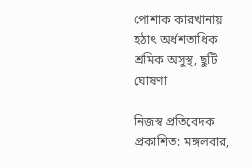পোশাক কারখানায় হঠাৎ অর্ধশতাধিক শ্রমিক অসুস্থ, ছুটি ঘোষণা

নিজস্ব প্রতিবেদক
প্রকাশিত: মঙ্গলবার,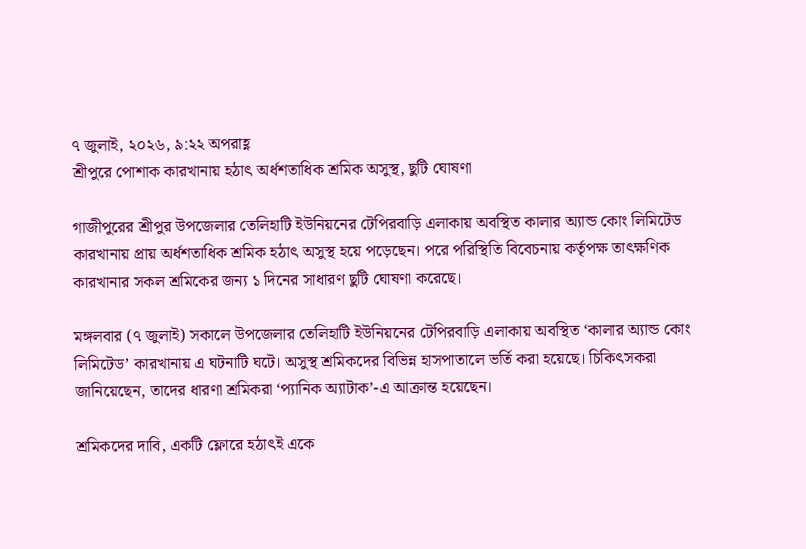৭ জুলাই, ২০২৬, ৯:২২ অপরাহ্ণ
শ্রীপুরে পোশাক কারখানায় হঠাৎ অর্ধশতাধিক শ্রমিক অসুস্থ, ছুটি ঘোষণা

গাজীপুরের শ্রীপুর উপজেলার তেলিহাটি ইউনিয়নের টেপিরবাড়ি এলাকায় অবস্থিত কালার অ্যান্ড কোং লিমিটেড কারখানায় প্রায় অর্ধশতাধিক শ্রমিক হঠাৎ অসুস্থ হয়ে পড়েছেন। পরে পরিস্থিতি বিবেচনায় কর্তৃপক্ষ তাৎক্ষণিক কারখানার সকল শ্রমিকের জন্য ১ দিনের সাধারণ ছুটি ঘোষণা করেছে।

মঙ্গলবার (৭ জুলাই) সকালে উপজেলার তেলিহাটি ইউনিয়নের টেপিরবাড়ি এলাকায় অবস্থিত ‘কালার অ্যান্ড কোং লিমিটেড’ কারখানায় এ ঘটনাটি ঘটে। অসুস্থ শ্রমিকদের বিভিন্ন হাসপাতালে ভর্তি করা হয়েছে। চিকিৎসকরা জানিয়েছেন, তাদের ধারণা শ্রমিকরা ‘প্যানিক অ্যাটাক’-এ আক্রান্ত হয়েছেন।

শ্রমিকদের দাবি, একটি ফ্লোরে হঠাৎই একে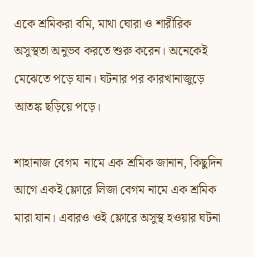একে শ্রমিকরা বমি, মাথা ঘোরা ও শারীরিক অসুস্থতা অনুভব করতে শুরু করেন। অনেকেই মেঝেতে পড়ে যান। ঘটনার পর কারখানাজুড়ে আতঙ্ক ছড়িয়ে পড়ে।

শাহানাজ বেগম  নামে এক শ্রমিক জানান, কিছুদিন আগে একই ফ্লোরে লিজা বেগম নামে এক শ্রমিক মারা যান। এবারও ওই ফ্লোরে অসুস্থ হওয়ার ঘটনা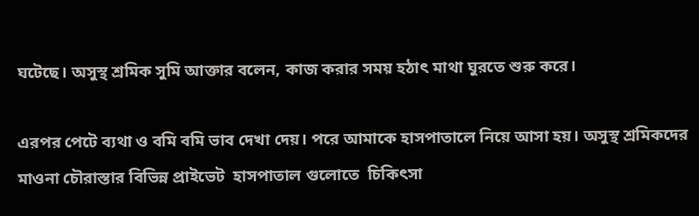ঘটেছে। অসুস্থ শ্রমিক সুমি আক্তার বলেন, কাজ করার সময় হঠাৎ মাথা ঘুরতে শুরু করে।

এরপর পেটে ব্যথা ও বমি বমি ভাব দেখা দেয়। পরে আমাকে হাসপাতালে নিয়ে আসা হয়। অসুস্থ শ্রমিকদের মাওনা চৌরাস্তার বিভিন্ন প্রাইভেট  হাসপাতাল গুলোতে  চিকিৎসা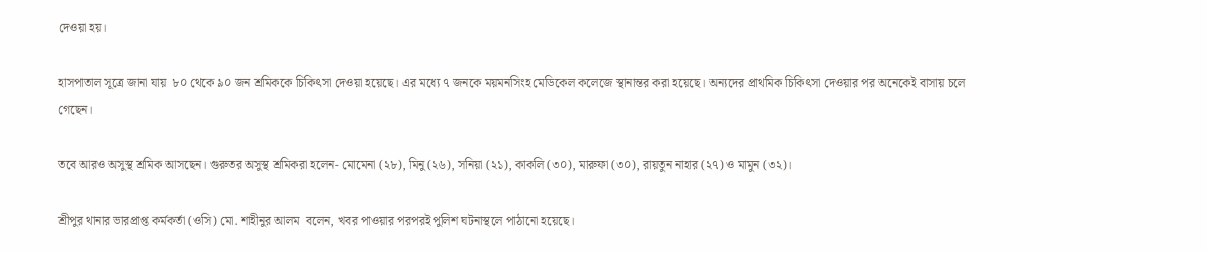দেওয়া হয়।

হাসপাতাল সূত্রে জানা যায়  ৮০ থেকে ৯০ জন শ্রমিককে চিকিৎসা দেওয়া হয়েছে। এর মধ্যে ৭ জনকে ময়মনসিংহ মেডিকেল কলেজে স্থানান্তর করা হয়েছে। অন্যদের প্রাথমিক চিকিৎসা দেওয়ার পর অনেকেই বাসায় চলে গেছেন।

তবে আরও অসুস্থ শ্রমিক আসছেন। গুরুতর অসুস্থ শ্রমিকরা হলেন- মোমেনা (২৮), মিনু (২৬), সনিয়া (২১), কাকলি (৩০), মারুফা (৩০), রায়তুন নাহার (২৭) ও মামুন (৩২)।

শ্রীপুর থানার ভারপ্রাপ্ত কর্মকর্তা (ওসি) মো. শাহীনুর আলম  বলেন, খবর পাওয়ার পরপরই পুলিশ ঘটনাস্থলে পাঠানো হয়েছে।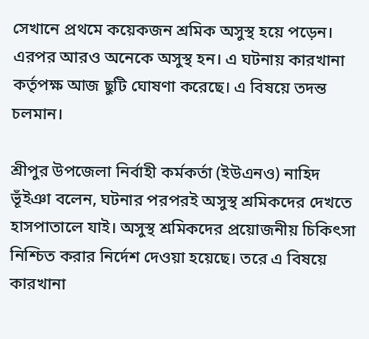সেখানে প্রথমে কয়েকজন শ্রমিক অসুস্থ হয়ে পড়েন। এরপর আরও অনেকে অসুস্থ হন। এ ঘটনায় কারখানা কর্তৃপক্ষ আজ ছুটি ঘোষণা করেছে। এ বিষয়ে তদন্ত চলমান।

শ্রীপুর উপজেলা নির্বাহী কর্মকর্তা (ইউএনও) নাহিদ ভূঁইঞা বলেন, ঘটনার পরপরই অসুস্থ শ্রমিকদের দেখতে হাসপাতালে যাই। অসুস্থ শ্রমিকদের প্রয়োজনীয় চিকিৎসা নিশ্চিত করার নির্দেশ দেওয়া হয়েছে। তরে এ বিষয়ে কারখানা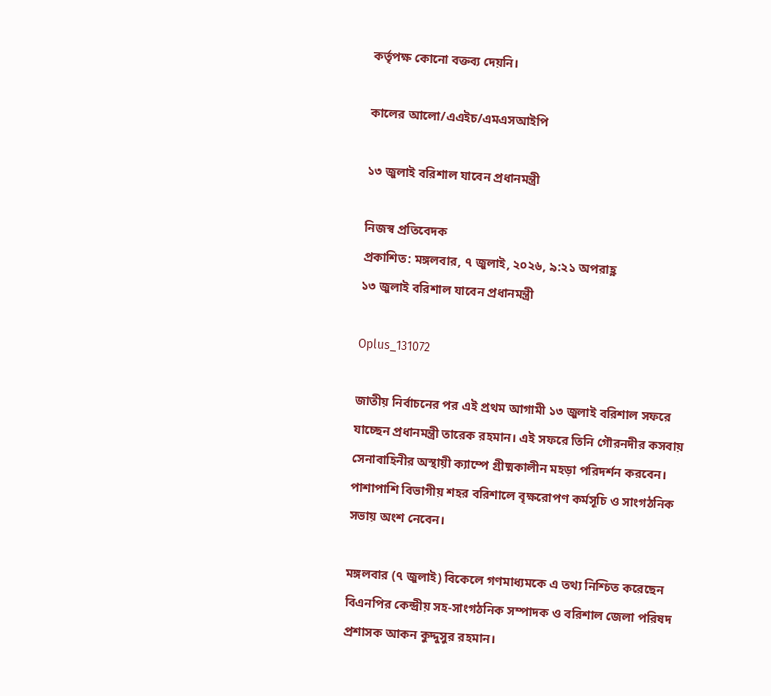কর্তৃপক্ষ কোনো বক্তব্য দেয়নি।

কালের আলো/এএইচ/এমএসআইপি

১৩ জুলাই বরিশাল যাবেন প্রধানমন্ত্রী

নিজস্ব প্রতিবেদক
প্রকাশিত: মঙ্গলবার, ৭ জুলাই, ২০২৬, ৯:২১ অপরাহ্ণ
১৩ জুলাই বরিশাল যাবেন প্রধানমন্ত্রী

Oplus_131072

জাতীয় নির্বাচনের পর এই প্রথম আগামী ১৩ জুলাই বরিশাল সফরে যাচ্ছেন প্রধানমন্ত্রী তারেক রহমান। এই সফরে তিনি গৌরনদীর কসবায় সেনাবাহিনীর অস্থায়ী ক্যাম্পে গ্রীষ্মকালীন মহড়া পরিদর্শন করবেন। পাশাপাশি বিভাগীয় শহর বরিশালে বৃক্ষরোপণ কর্মসূচি ও সাংগঠনিক সভায় অংশ নেবেন।

মঙ্গলবার (৭ জুলাই) বিকেলে গণমাধ্যমকে এ তথ্য নিশ্চিত করেছেন বিএনপির কেন্দ্রীয় সহ-সাংগঠনিক সম্পাদক ও বরিশাল জেলা পরিষদ প্রশাসক আকন কুদ্দুসুর রহমান।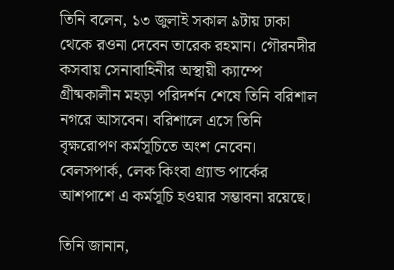তিনি বলেন, ১৩ জুলাই সকাল ৯টায় ঢাকা থেকে রওনা দেবেন তারেক রহমান। গৌরনদীর কসবায় সেনাবাহিনীর অস্থায়ী ক্যাম্পে গ্রীষ্মকালীন মহড়া পরিদর্শন শেষে তিনি বরিশাল নগরে আসবেন। বরিশালে এসে তিনি বৃক্ষরোপণ কর্মসূচিতে অংশ নেবেন। বেলসপার্ক, লেক কিংবা গ্র্যান্ড পার্কের আশপাশে এ কর্মসূচি হওয়ার সম্ভাবনা রয়েছে।

তিনি জানান,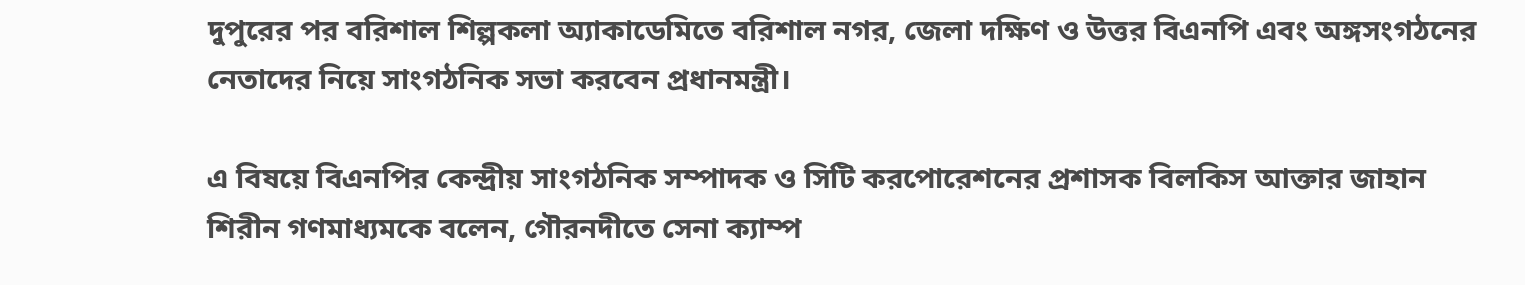দুপুরের পর বরিশাল শিল্পকলা অ্যাকাডেমিতে বরিশাল নগর, জেলা দক্ষিণ ও উত্তর বিএনপি এবং অঙ্গসংগঠনের নেতাদের নিয়ে সাংগঠনিক সভা করবেন প্রধানমন্ত্রী।

এ বিষয়ে বিএনপির কেন্দ্রীয় সাংগঠনিক সম্পাদক ও সিটি করপোরেশনের প্রশাসক বিলকিস আক্তার জাহান শিরীন গণমাধ্যমকে বলেন, গৌরনদীতে সেনা ক্যাম্প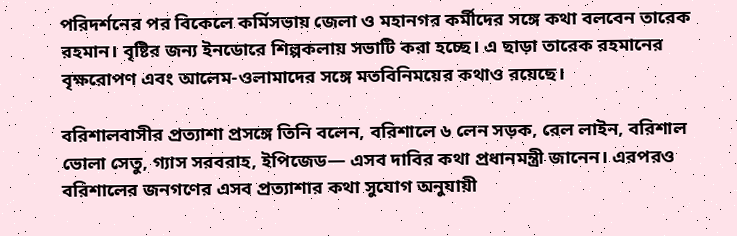পরিদর্শনের পর বিকেলে কর্মিসভায় জেলা ও মহানগর কর্মীদের সঙ্গে কথা বলবেন তারেক রহমান। বৃষ্টির জন্য ইনডোরে শিল্পকলায় সভাটি করা হচ্ছে। এ ছাড়া তারেক রহমানের বৃক্ষরোপণ এবং আলেম-ওলামাদের সঙ্গে মতবিনিময়ের কথাও রয়েছে।

বরিশালবাসীর প্রত্যাশা প্রসঙ্গে তিনি বলেন, বরিশালে ৬ লেন সড়ক, রেল লাইন, বরিশাল ভোলা সেতু, গ্যাস সরবরাহ, ইপিজেড— এসব দাবির কথা প্রধানমন্ত্রী জানেন। এরপরও বরিশালের জনগণের এসব প্রত্যাশার কথা সুযোগ অনুযায়ী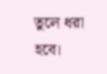তুলে ধরা হবে।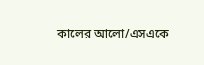কালের আলো/এসএকে